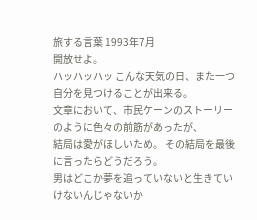旅する言葉 1993年7月
開放せよ。
ハッハッハッ こんな天気の日、また一つ自分を見つけることが出来る。
文章において、市民ケーンのストーリーのように色々の前筋があったが、
結局は愛がほしいため。 その結局を最後に言ったらどうだろう。
男はどこか夢を追っていないと生きていけないんじゃないか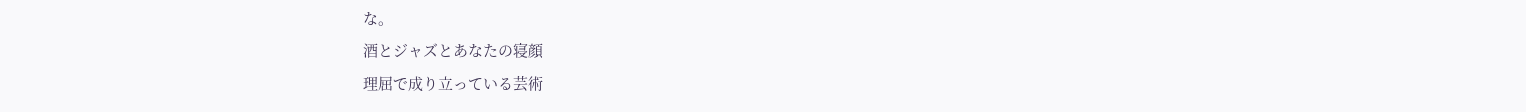な。
酒とジャズとあなたの寝顔
理屈で成り立っている芸術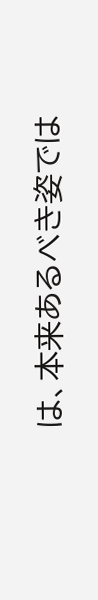は、本来あるべき姿では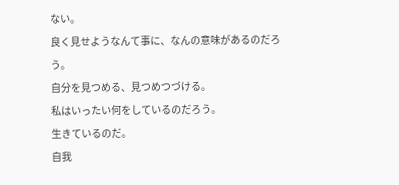ない。
良く見せようなんて事に、なんの意味があるのだろう。
自分を見つめる、見つめつづける。
私はいったい何をしているのだろう。
生きているのだ。
自我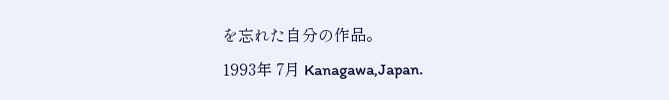を忘れた自分の作品。
1993年 7月 Kanagawa,Japan.